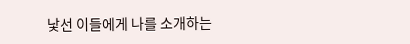낯선 이들에게 나를 소개하는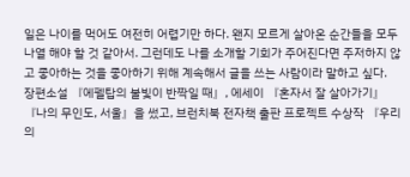일은 나이를 먹어도 여전히 어렵기만 하다. 왠지 모르게 살아온 순간들을 모두 나열 해야 할 것 같아서. 그런데도 나를 소개할 기회가 주어진다면 주저하지 않고 좋아하는 것을 좋아하기 위해 계속해서 글을 쓰는 사람이라 말하고 싶다.
장편소설 『에펠탑의 불빛이 반짝일 때』, 에세이 『혼자서 잘 살아가기』 『나의 무인도, 서울』을 썼고, 브런치북 전자책 출판 프로젝트 수상작 『우리의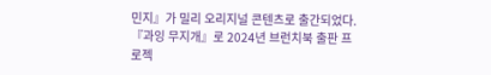민지』가 밀리 오리지널 콘텐츠로 출간되었다. 『과잉 무지개』로 2024년 브런치북 출판 프로젝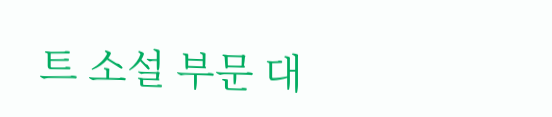트 소설 부문 대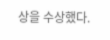상을 수상했다.